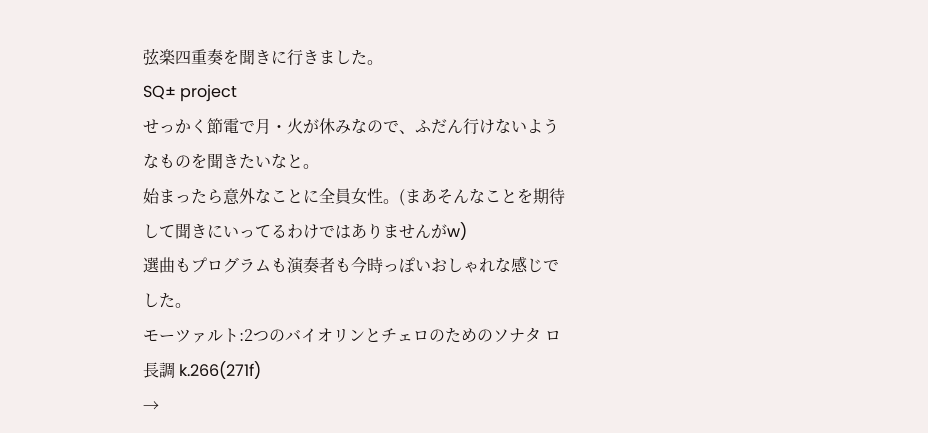弦楽四重奏を聞きに行きました。
SQ± project
せっかく節電で月・火が休みなので、ふだん行けないようなものを聞きたいなと。
始まったら意外なことに全員女性。(まあそんなことを期待して聞きにいってるわけではありませんがw)
選曲もプログラムも演奏者も今時っぽいおしゃれな感じでした。
モーツァルト:2つのバイオリンとチェロのためのソナタ ロ長調 k.266(271f)
→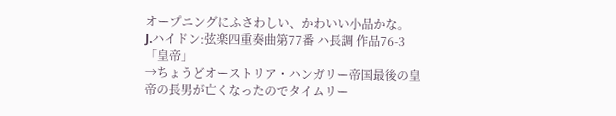オープニングにふさわしい、かわいい小品かな。
J.ハイドン:弦楽四重奏曲第77番 ハ長調 作品76-3 「皇帝」
→ちょうどオーストリア・ハンガリー帝国最後の皇帝の長男が亡くなったのでタイムリー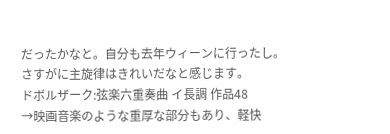だったかなと。自分も去年ウィーンに行ったし。さすがに主旋律はきれいだなと感じます。
ドボルザーク:弦楽六重奏曲 イ長調 作品48
→映画音楽のような重厚な部分もあり、軽快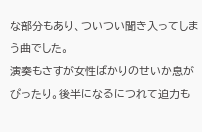な部分もあり、ついつい聞き入ってしまう曲でした。
演奏もさすが女性ばかりのせいか息がぴったり。後半になるにつれて迫力も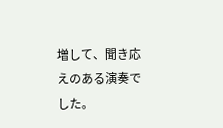増して、聞き応えのある演奏でした。